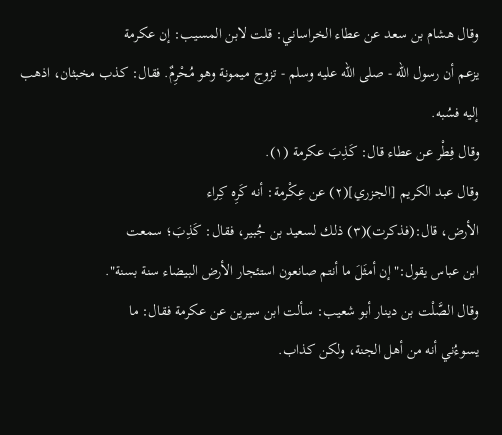وقال هشام بن سعد عن عطاء الخراساني: قلت لابن المسيب: إن عكرمة
يزعم أن رسول الله - صلى الله عليه وسلم - تزوج ميمونة وهو مُحْرِمٌ. فقال: كذب مخبثان، اذهب
إليه فسُبه.
وقال فِطْر عن عطاء قال: كَذِبَ عكرمة (١).
وقال عبد الكريم [الجزري](٢) عن عِكْرمة: أنه كَرِه كِراء
الأرض، قال:(فذكرت)(٣) ذلك لسعيد بن جُبير، فقال: كَذِبَ؛ سمعت
ابن عباس يقول:"إن أمثَلَ ما أنتم صانعون استئجار الأرض البيضاء سنة بسنة".
وقال الصَّلْت بن دينار أبو شعيب: سألت ابن سيرين عن عكرمة فقال: ما
يسوءُني أنه من أهل الجنة، ولكن كذاب.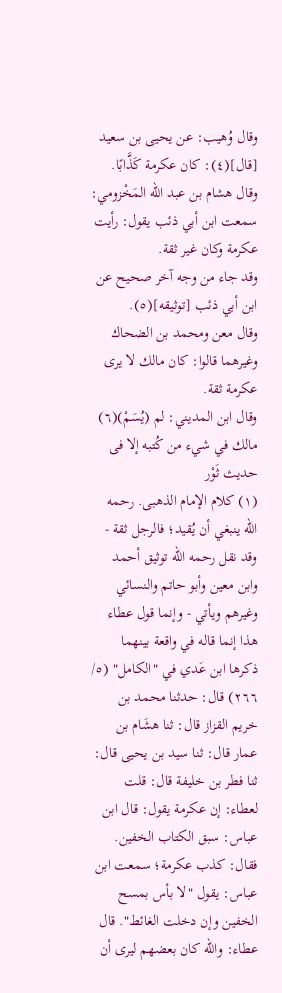وقال وُهيب: عن يحيى بن سعيد [قال](٤): كان عكرمة كَذَّابًا.
وقال هشام بن عبد الله المَخْزومي: سمعت ابن أبي ذئب يقول: رأيت
عكرمة وكان غير ثقة.
وقد جاء من وجه آخر صحيح عن ابن أبي ذئب [توثيقه](٥).
وقال معن ومحمد بن الضحاك وغيرهما قالوا: كان مالك لا يرى عكرمة ثقة.
وقال ابن المديني: لم (يُسَمْ)(٦) مالك في شيء من كُتبه إلا فى حديث ثَوْر
(١) كلام الإمام الذهبى. رحمه الله ينبغي أن يُقيد؛ فالرجل ثقة - وقد نقل رحمه الله توثيق أحمد وابن معين وأبو حاتم والنسائي وغيرهم ويأتي - وإنما قول عطاء هذا إنما قاله في واقعة بينهما ذكرها ابن عَدي في "الكامل" (٥/ ٢٦٦) قال: حدثنا محمد بن خريم القزاز قال: ثنا هشَام بن عمار قال: ثنا سيد بن يحيى قال: ثنا فطر بن خليفة قال: قلت لعطاء: إن عكرمة يقول: قال ابن عباس: سبق الكتاب الخفين. فقال: كذب عكرمة؛ سمعت ابن عباس: يقول "لا بأس بمسح الخفين وإن دخلت الغائط". قال عطاء: والله كان بعضهم ليرى أن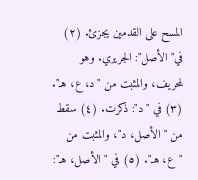المسح على القدمين يجزئ. (٢) في"الأصل": الجريري. وهو لمحريف، والمثبت من "د، ع، هـ". (٣) في "د": ذكرت. (٤) سقط من "الأصل، د"، والمثبت من "ع، هـ". (٥) في "الأصل، هـ":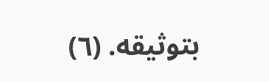بتوثيقه. (٦)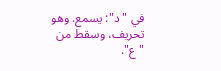في "د": يسمع. وهو تحريف، وسقط من "ع".